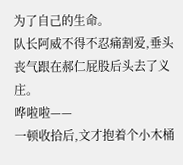为了自己的生命。
队长阿威不得不忍痛割爱,垂头丧气跟在郝仁屁股后头去了义庄。
哗啦啦——
一顿收拾后,文才抱着个小木桶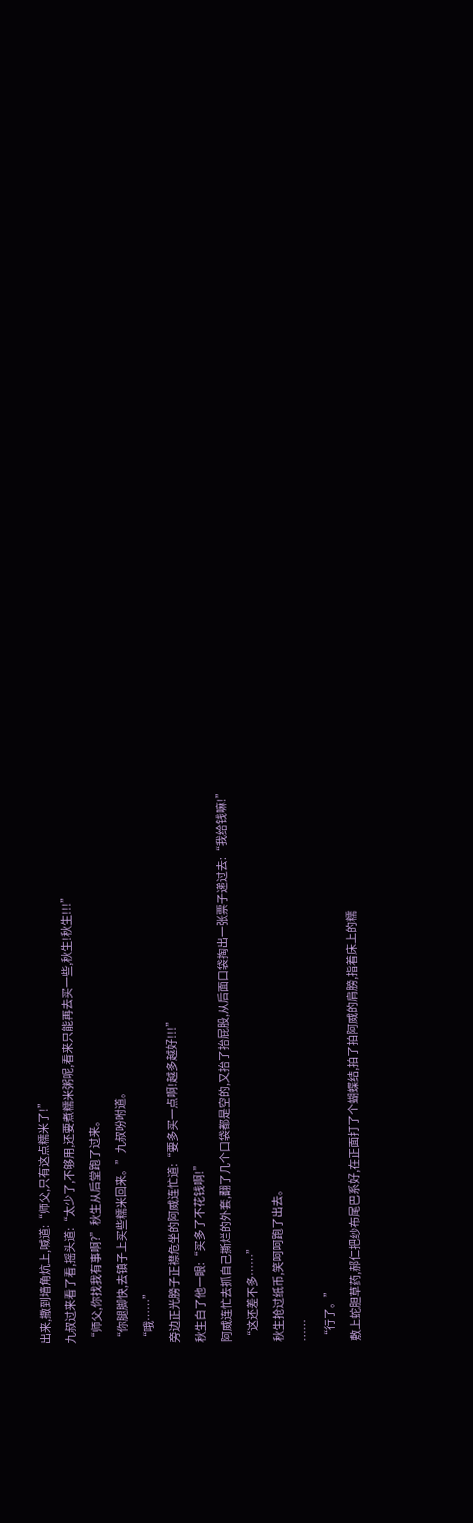出来,撒到墙角炕上,喊道:“师父,只有这点糯米了!”
九叔过来看了看,摇头道:“太少了,不够用,还要煮糯米粥呢,看来只能再去买一些,秋生!秋生!!!”
“师父,你找我有事啊?”秋生从后堂跑了过来。
“你腿脚快,去镇子上买些糯米回来。”九叔吩咐道。
“哦……”
旁边正光膀子正襟危坐的阿威连忙道:“要多买一点啊!越多越好!!!”
秋生白了他一眼:“买多了不花钱啊!”
阿威连忙去抓自己撕烂的外套,翻了几个口袋都是空的,又抬了抬屁股,从后面口袋掏出一张票子递过去:“我给钱嘛!”
“这还差不多……”
秋生抢过纸币,笑呵呵跑了出去。
……
“行了。”
敷上蛇胆草药,郝仁把纱布尾巴系好,在正面打了个蝴蝶结,拍了拍阿威的肩膀,指着床上的糯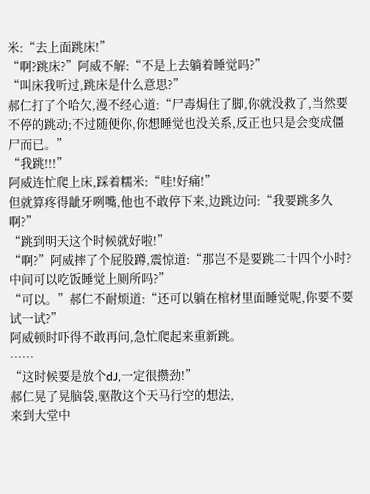米:“去上面跳床!”
“啊?跳床?”阿威不解:“不是上去躺着睡觉吗?”
“叫床我听过,跳床是什么意思?”
郝仁打了个哈欠,漫不经心道:“尸毒焗住了脚,你就没救了,当然要不停的跳动;不过随便你,你想睡觉也没关系,反正也只是会变成僵尸而已。”
“我跳!!!”
阿威连忙爬上床,踩着糯米:“哇!好痛!”
但就算疼得龇牙咧嘴,他也不敢停下来,边跳边问:“我要跳多久啊?”
“跳到明天这个时候就好啦!”
“啊?”阿威摔了个屁股蹲,震惊道:“那岂不是要跳二十四个小时?中间可以吃饭睡觉上厕所吗?”
“可以。”郝仁不耐烦道:“还可以躺在棺材里面睡觉呢,你要不要试一试?”
阿威顿时吓得不敢再问,急忙爬起来重新跳。
……
“这时候要是放个dJ,一定很攒劲!”
郝仁晃了晃脑袋,驱散这个天马行空的想法,
来到大堂中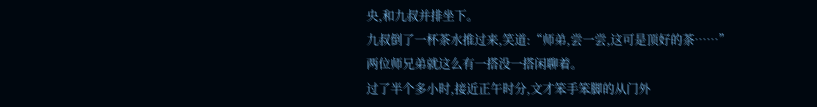央,和九叔并排坐下。
九叔倒了一杯茶水推过来,笑道:“师弟,尝一尝,这可是顶好的茶……”
两位师兄弟就这么有一搭没一搭闲聊着。
过了半个多小时,接近正午时分,文才笨手笨脚的从门外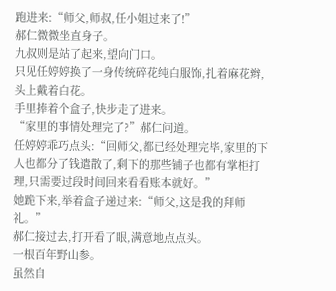跑进来:“师父,师叔,任小姐过来了!”
郝仁微微坐直身子。
九叔则是站了起来,望向门口。
只见任婷婷换了一身传统碎花纯白服饰,扎着麻花辫,头上戴着白花。
手里捧着个盒子,快步走了进来。
“家里的事情处理完了?”郝仁问道。
任婷婷乖巧点头:“回师父,都已经处理完毕,家里的下人也都分了钱遣散了,剩下的那些铺子也都有掌柜打理,只需要过段时间回来看看账本就好。”
她跪下来,举着盒子递过来:“师父,这是我的拜师礼。”
郝仁接过去,打开看了眼,满意地点点头。
一根百年野山参。
虽然自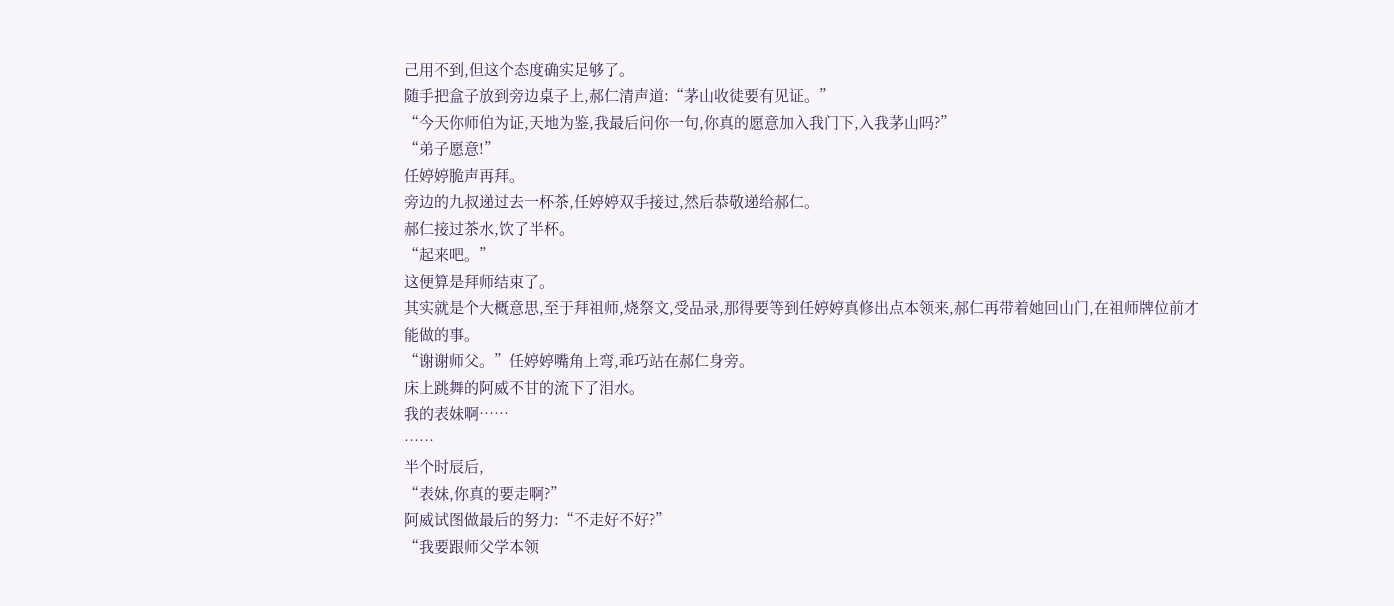己用不到,但这个态度确实足够了。
随手把盒子放到旁边桌子上,郝仁清声道:“茅山收徒要有见证。”
“今天你师伯为证,天地为鉴,我最后问你一句,你真的愿意加入我门下,入我茅山吗?”
“弟子愿意!”
任婷婷脆声再拜。
旁边的九叔递过去一杯茶,任婷婷双手接过,然后恭敬递给郝仁。
郝仁接过茶水,饮了半杯。
“起来吧。”
这便算是拜师结束了。
其实就是个大概意思,至于拜祖师,烧祭文,受品录,那得要等到任婷婷真修出点本领来,郝仁再带着她回山门,在祖师牌位前才能做的事。
“谢谢师父。”任婷婷嘴角上弯,乖巧站在郝仁身旁。
床上跳舞的阿威不甘的流下了泪水。
我的表妹啊……
……
半个时辰后,
“表妹,你真的要走啊?”
阿威试图做最后的努力:“不走好不好?”
“我要跟师父学本领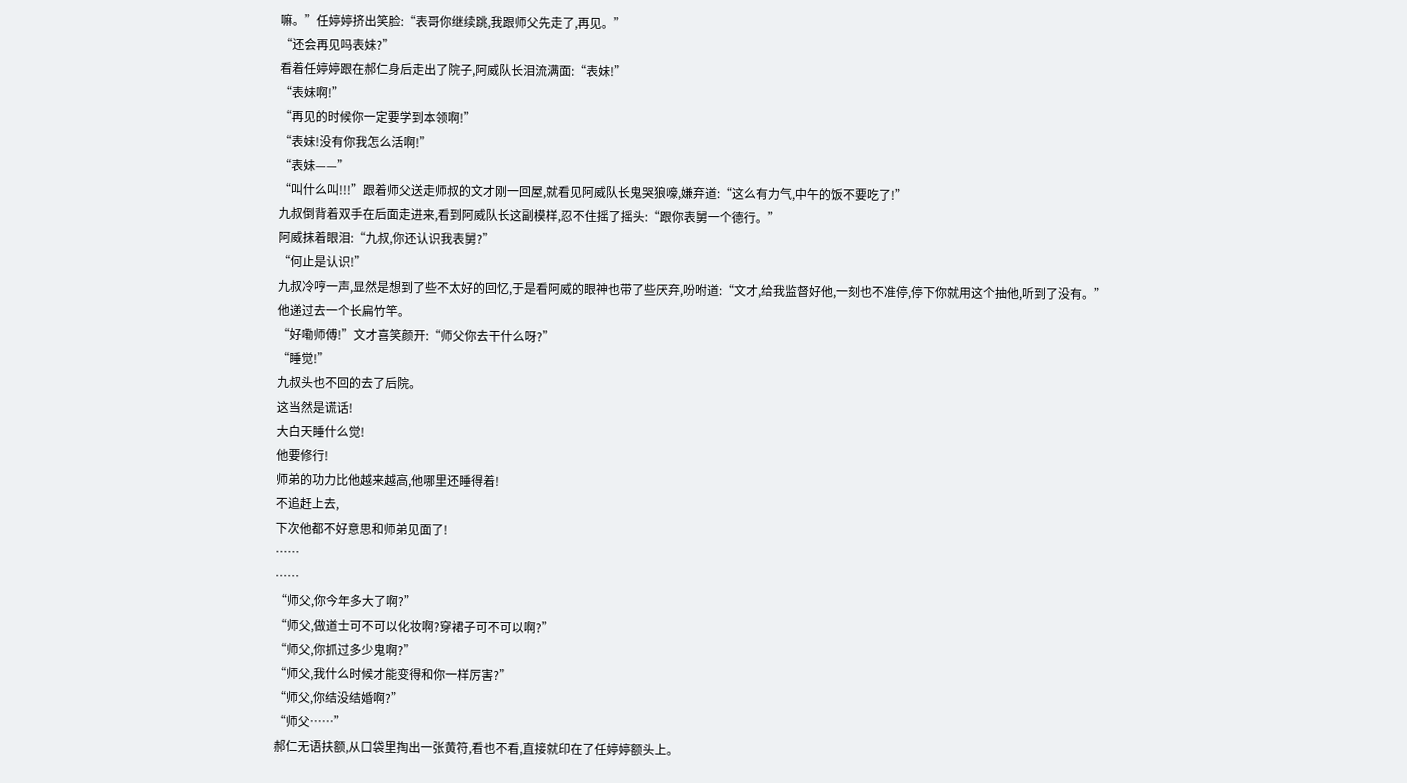嘛。”任婷婷挤出笑脸:“表哥你继续跳,我跟师父先走了,再见。”
“还会再见吗表妹?”
看着任婷婷跟在郝仁身后走出了院子,阿威队长泪流满面:“表妹!”
“表妹啊!”
“再见的时候你一定要学到本领啊!”
“表妹!没有你我怎么活啊!”
“表妹——”
“叫什么叫!!!”跟着师父送走师叔的文才刚一回屋,就看见阿威队长鬼哭狼嚎,嫌弃道:“这么有力气,中午的饭不要吃了!”
九叔倒背着双手在后面走进来,看到阿威队长这副模样,忍不住摇了摇头:“跟你表舅一个德行。”
阿威抹着眼泪:“九叔,你还认识我表舅?”
“何止是认识!”
九叔冷哼一声,显然是想到了些不太好的回忆,于是看阿威的眼神也带了些厌弃,吩咐道:“文才,给我监督好他,一刻也不准停,停下你就用这个抽他,听到了没有。”
他递过去一个长扁竹竿。
“好嘞师傅!”文才喜笑颜开:“师父你去干什么呀?”
“睡觉!”
九叔头也不回的去了后院。
这当然是谎话!
大白天睡什么觉!
他要修行!
师弟的功力比他越来越高,他哪里还睡得着!
不追赶上去,
下次他都不好意思和师弟见面了!
……
……
“师父,你今年多大了啊?”
“师父,做道士可不可以化妆啊?穿裙子可不可以啊?”
“师父,你抓过多少鬼啊?”
“师父,我什么时候才能变得和你一样厉害?”
“师父,你结没结婚啊?”
“师父……”
郝仁无语扶额,从口袋里掏出一张黄符,看也不看,直接就印在了任婷婷额头上。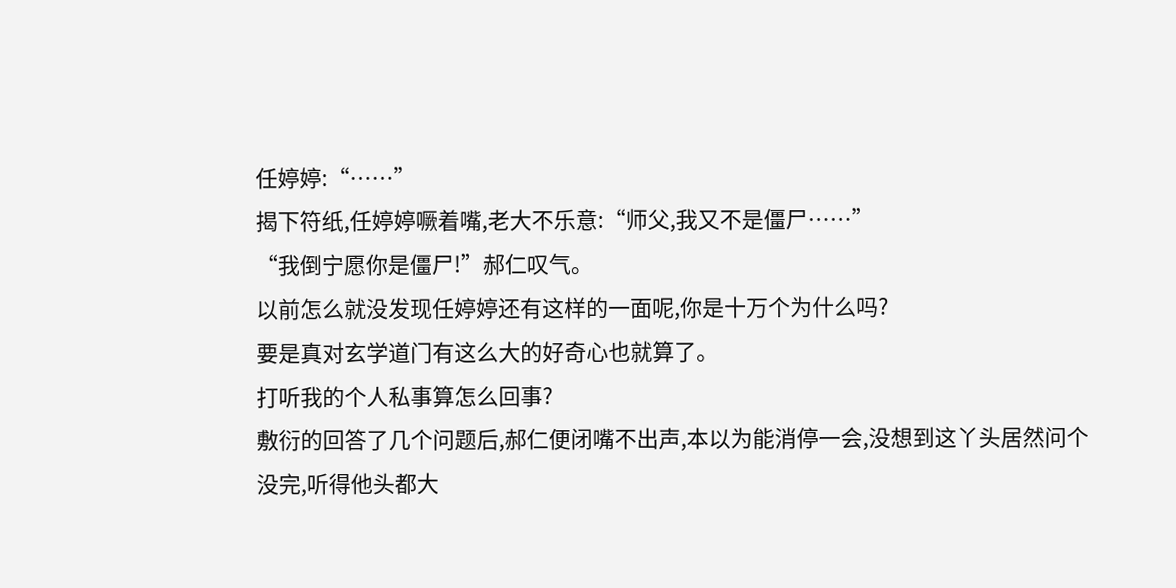任婷婷:“……”
揭下符纸,任婷婷噘着嘴,老大不乐意:“师父,我又不是僵尸……”
“我倒宁愿你是僵尸!”郝仁叹气。
以前怎么就没发现任婷婷还有这样的一面呢,你是十万个为什么吗?
要是真对玄学道门有这么大的好奇心也就算了。
打听我的个人私事算怎么回事?
敷衍的回答了几个问题后,郝仁便闭嘴不出声,本以为能消停一会,没想到这丫头居然问个没完,听得他头都大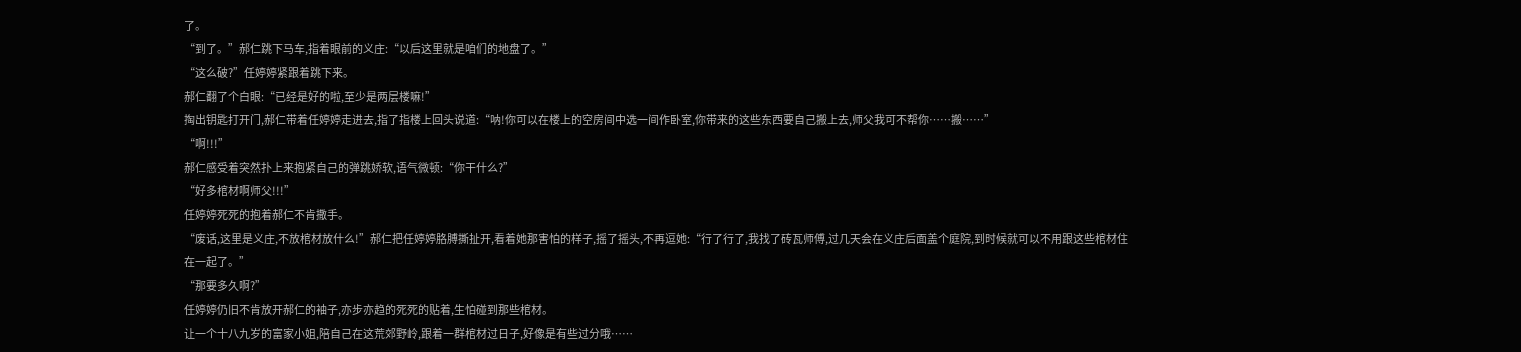了。
“到了。”郝仁跳下马车,指着眼前的义庄:“以后这里就是咱们的地盘了。”
“这么破?”任婷婷紧跟着跳下来。
郝仁翻了个白眼:“已经是好的啦,至少是两层楼嘛!”
掏出钥匙打开门,郝仁带着任婷婷走进去,指了指楼上回头说道:“呐!你可以在楼上的空房间中选一间作卧室,你带来的这些东西要自己搬上去,师父我可不帮你……搬……”
“啊!!!”
郝仁感受着突然扑上来抱紧自己的弹跳娇软,语气微顿:“你干什么?”
“好多棺材啊师父!!!”
任婷婷死死的抱着郝仁不肯撒手。
“废话,这里是义庄,不放棺材放什么!”郝仁把任婷婷胳膊撕扯开,看着她那害怕的样子,摇了摇头,不再逗她:“行了行了,我找了砖瓦师傅,过几天会在义庄后面盖个庭院,到时候就可以不用跟这些棺材住在一起了。”
“那要多久啊?”
任婷婷仍旧不肯放开郝仁的袖子,亦步亦趋的死死的贴着,生怕碰到那些棺材。
让一个十八九岁的富家小姐,陪自己在这荒郊野岭,跟着一群棺材过日子,好像是有些过分哦……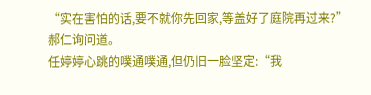“实在害怕的话,要不就你先回家,等盖好了庭院再过来?”郝仁询问道。
任婷婷心跳的噗通噗通,但仍旧一脸坚定:“我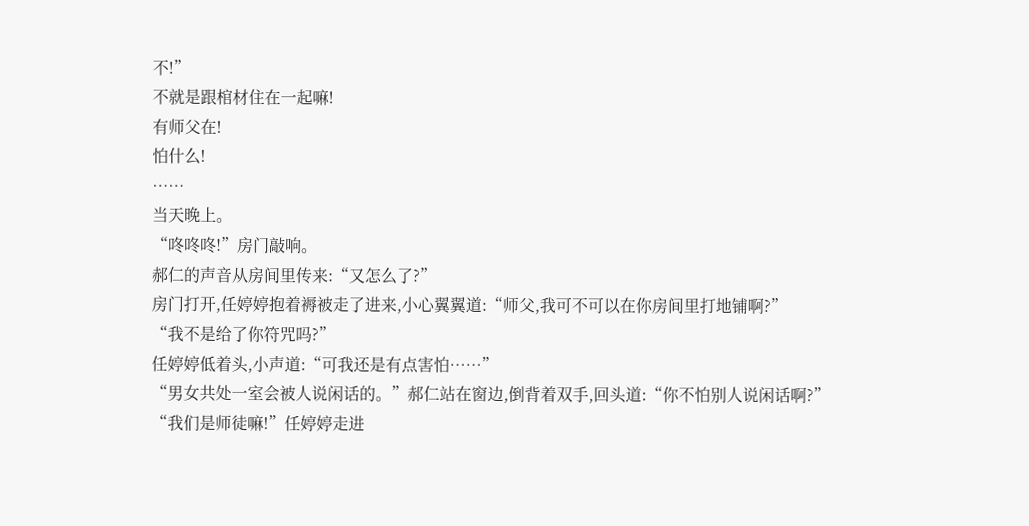不!”
不就是跟棺材住在一起嘛!
有师父在!
怕什么!
……
当天晚上。
“咚咚咚!”房门敲响。
郝仁的声音从房间里传来:“又怎么了?”
房门打开,任婷婷抱着褥被走了进来,小心翼翼道:“师父,我可不可以在你房间里打地铺啊?”
“我不是给了你符咒吗?”
任婷婷低着头,小声道:“可我还是有点害怕……”
“男女共处一室会被人说闲话的。”郝仁站在窗边,倒背着双手,回头道:“你不怕别人说闲话啊?”
“我们是师徒嘛!”任婷婷走进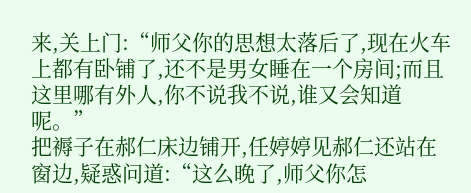来,关上门:“师父你的思想太落后了,现在火车上都有卧铺了,还不是男女睡在一个房间;而且这里哪有外人,你不说我不说,谁又会知道呢。”
把褥子在郝仁床边铺开,任婷婷见郝仁还站在窗边,疑惑问道:“这么晚了,师父你怎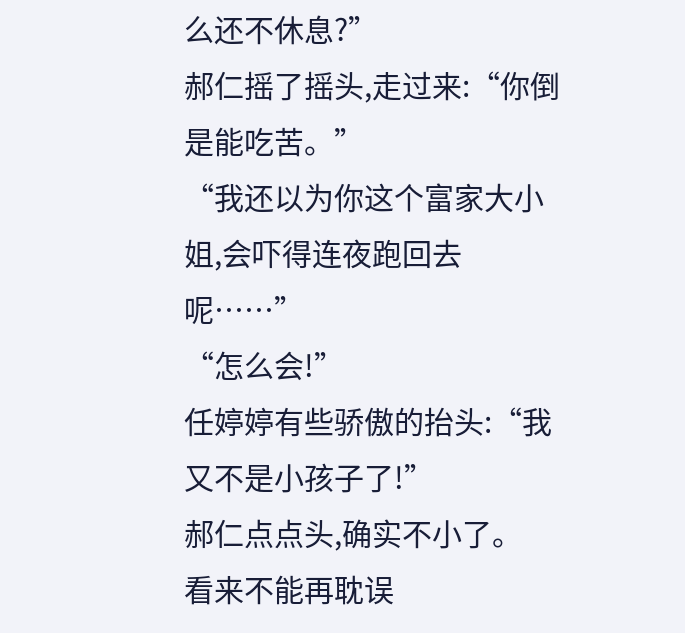么还不休息?”
郝仁摇了摇头,走过来:“你倒是能吃苦。”
“我还以为你这个富家大小姐,会吓得连夜跑回去呢……”
“怎么会!”
任婷婷有些骄傲的抬头:“我又不是小孩子了!”
郝仁点点头,确实不小了。
看来不能再耽误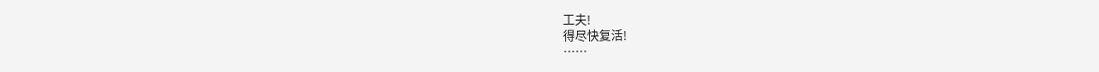工夫!
得尽快复活!
……